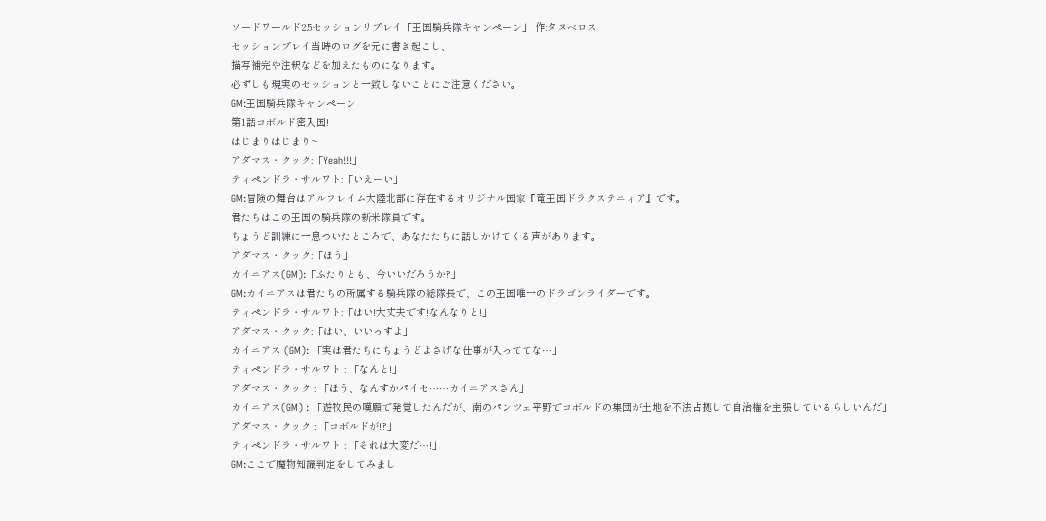ソードワールド2.5セッションリプレイ「王国騎兵隊キャンペーン」 作:タヌベロス
セッションプレイ当時のログを元に書き起こし、
描写補完や注釈などを加えたものになります。
必ずしも現実のセッションと一致しないことにご注意ください。
GM:王国騎兵隊キャンペーン
第1話コボルド密入国!
はじまりはじまり~
アダマス・クック:「Yeah!!!」
ティペンドラ・サルワト:「いえーい」
GM:冒険の舞台はアルフレイム大陸北部に存在するオリジナル国家『竜王国ドラクステニィア』です。
君たちはこの王国の騎兵隊の新米隊員です。
ちょうど訓練に一息ついたところで、あなたたちに話しかけてくる声があります。
アダマス・クック:「ほう」
カイニアス(GM):「ふたりとも、今いいだろうか?」
GM:カイニアスは君たちの所属する騎兵隊の総隊長で、この王国唯一のドラゴンライダーです。
ティペンドラ・サルワト:「はい!大丈夫です!なんなりと!」
アダマス・クック:「はい、いいっすよ」
カイニアス (GM): 「実は君たちにちょうどよさげな仕事が入っててな…」
ティペンドラ・サルワト : 「なんと!」
アダマス・クック : 「ほう、なんすかパイセ……カイニアスさん」
カイニアス(GM) : 「遊牧民の嘆願で発覚したんだが、南のパンツェ平野でコボルドの集団が土地を不法占拠して自治権を主張しているらしいんだ」
アダマス・クック : 「コボルドが!?」
ティペンドラ・サルワト : 「それは大変だ…!」
GM:ここで魔物知識判定をしてみまし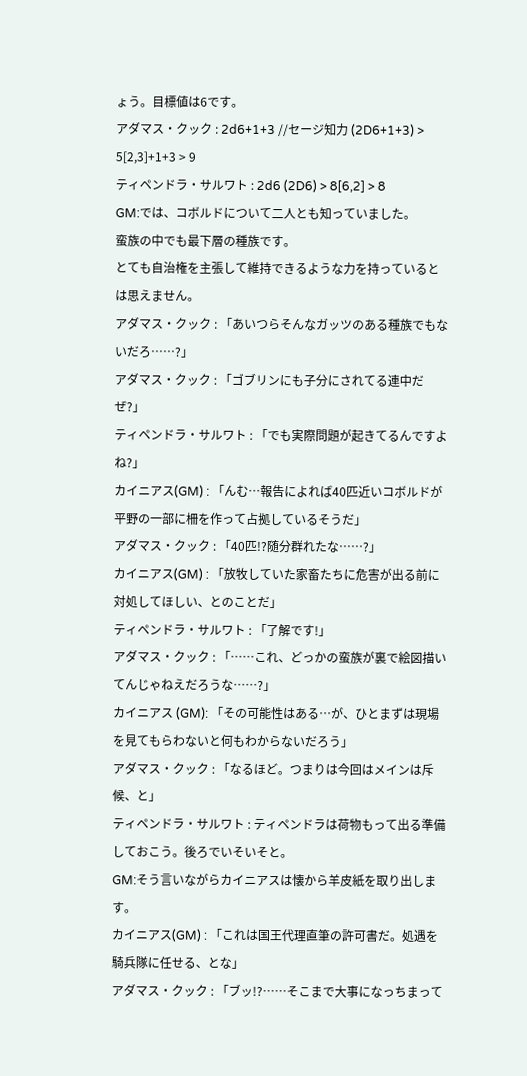ょう。目標値は6です。
アダマス・クック : 2d6+1+3 //セージ知力 (2D6+1+3) > 5[2,3]+1+3 > 9
ティペンドラ・サルワト : 2d6 (2D6) > 8[6,2] > 8
GM:では、コボルドについて二人とも知っていました。
蛮族の中でも最下層の種族です。
とても自治権を主張して維持できるような力を持っているとは思えません。
アダマス・クック : 「あいつらそんなガッツのある種族でもないだろ……?」
アダマス・クック : 「ゴブリンにも子分にされてる連中だぜ?」
ティペンドラ・サルワト : 「でも実際問題が起きてるんですよね?」
カイニアス(GM) : 「んむ…報告によれば40匹近いコボルドが平野の一部に柵を作って占拠しているそうだ」
アダマス・クック : 「40匹!?随分群れたな……?」
カイニアス(GM) : 「放牧していた家畜たちに危害が出る前に対処してほしい、とのことだ」
ティペンドラ・サルワト : 「了解です!」
アダマス・クック : 「……これ、どっかの蛮族が裏で絵図描いてんじゃねえだろうな……?」
カイニアス (GM): 「その可能性はある…が、ひとまずは現場を見てもらわないと何もわからないだろう」
アダマス・クック : 「なるほど。つまりは今回はメインは斥候、と」
ティペンドラ・サルワト : ティペンドラは荷物もって出る準備しておこう。後ろでいそいそと。
GM:そう言いながらカイニアスは懐から羊皮紙を取り出します。
カイニアス(GM) : 「これは国王代理直筆の許可書だ。処遇を騎兵隊に任せる、とな」
アダマス・クック : 「ブッ!?……そこまで大事になっちまって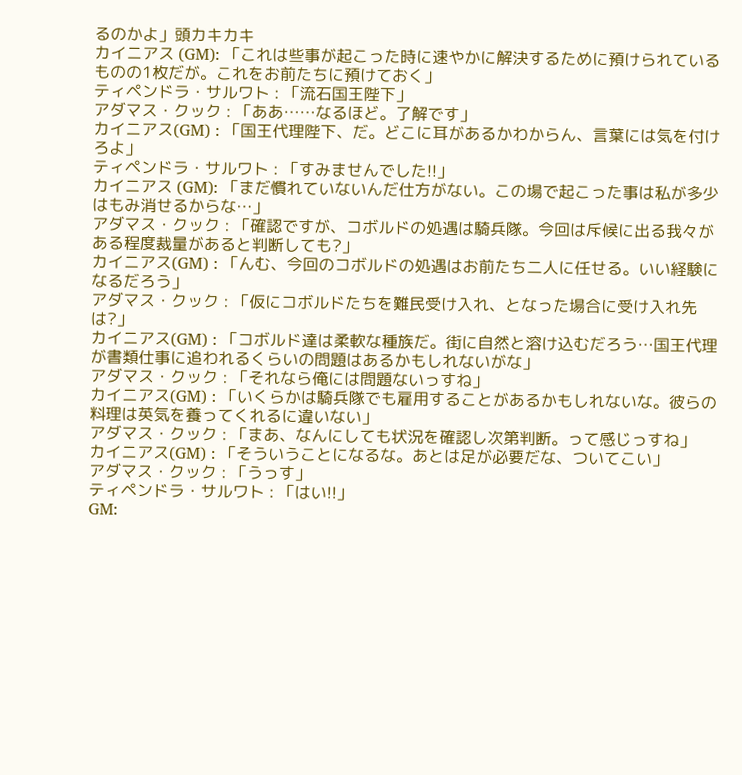るのかよ」頭カキカキ
カイニアス (GM): 「これは些事が起こった時に速やかに解決するために預けられているものの1枚だが。これをお前たちに預けておく」
ティペンドラ・サルワト : 「流石国王陛下」
アダマス・クック : 「ああ……なるほど。了解です」
カイニアス(GM) : 「国王代理陛下、だ。どこに耳があるかわからん、言葉には気を付けろよ」
ティペンドラ・サルワト : 「すみませんでした!!」
カイニアス (GM): 「まだ慣れていないんだ仕方がない。この場で起こった事は私が多少はもみ消せるからな…」
アダマス・クック : 「確認ですが、コボルドの処遇は騎兵隊。今回は斥候に出る我々がある程度裁量があると判断しても?」
カイニアス(GM) : 「んむ、今回のコボルドの処遇はお前たち二人に任せる。いい経験になるだろう」
アダマス・クック : 「仮にコボルドたちを難民受け入れ、となった場合に受け入れ先は?」
カイニアス(GM) : 「コボルド達は柔軟な種族だ。街に自然と溶け込むだろう…国王代理が書類仕事に追われるくらいの問題はあるかもしれないがな」
アダマス・クック : 「それなら俺には問題ないっすね」
カイニアス(GM) : 「いくらかは騎兵隊でも雇用することがあるかもしれないな。彼らの料理は英気を養ってくれるに違いない」
アダマス・クック : 「まあ、なんにしても状況を確認し次第判断。って感じっすね」
カイニアス(GM) : 「そういうことになるな。あとは足が必要だな、ついてこい」
アダマス・クック : 「うっす」
ティペンドラ・サルワト : 「はい!!」
GM: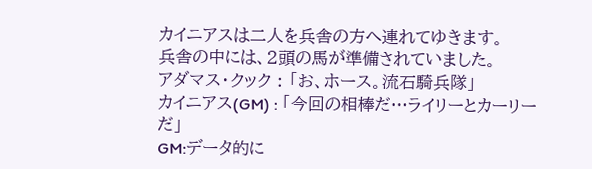カイニアスは二人を兵舎の方へ連れてゆきます。
兵舎の中には、2頭の馬が準備されていました。
アダマス・クック : 「お、ホース。流石騎兵隊」
カイニアス(GM) : 「今回の相棒だ…ライリーとカーリーだ」
GM:データ的に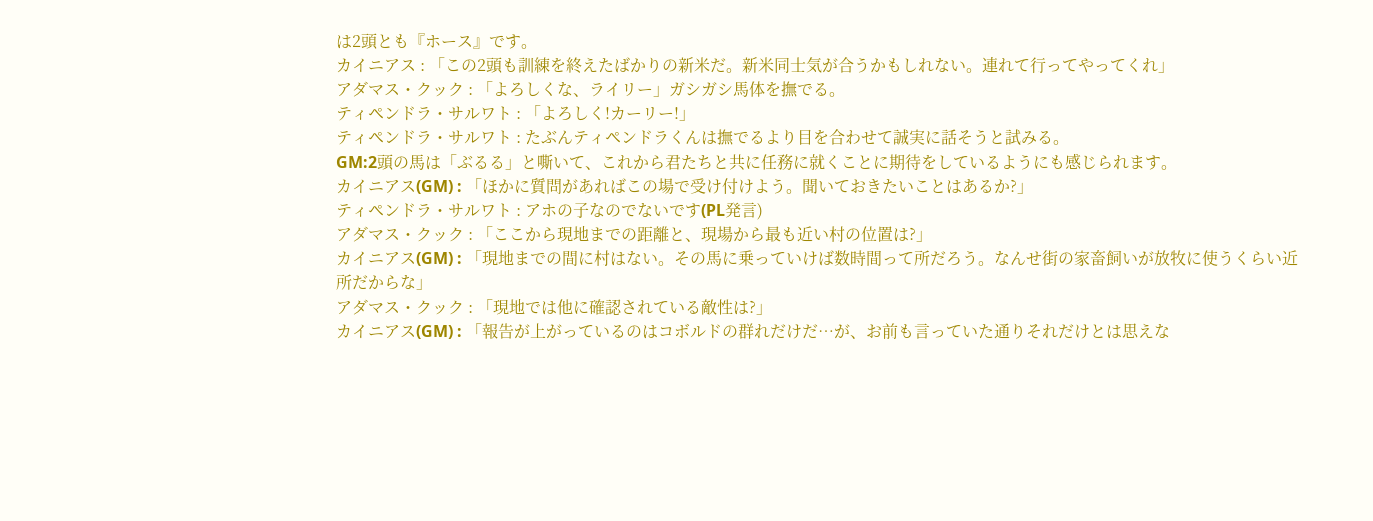は2頭とも『ホース』です。
カイニアス : 「この2頭も訓練を終えたばかりの新米だ。新米同士気が合うかもしれない。連れて行ってやってくれ」
アダマス・クック : 「よろしくな、ライリー」ガシガシ馬体を撫でる。
ティペンドラ・サルワト : 「よろしく!カーリー!」
ティペンドラ・サルワト : たぶんティペンドラくんは撫でるより目を合わせて誠実に話そうと試みる。
GM:2頭の馬は「ぶるる」と嘶いて、これから君たちと共に任務に就くことに期待をしているようにも感じられます。
カイニアス(GM) : 「ほかに質問があればこの場で受け付けよう。聞いておきたいことはあるか?」
ティペンドラ・サルワト : アホの子なのでないです(PL発言)
アダマス・クック : 「ここから現地までの距離と、現場から最も近い村の位置は?」
カイニアス(GM) : 「現地までの間に村はない。その馬に乗っていけば数時間って所だろう。なんせ街の家畜飼いが放牧に使うくらい近所だからな」
アダマス・クック : 「現地では他に確認されている敵性は?」
カイニアス(GM) : 「報告が上がっているのはコボルドの群れだけだ…が、お前も言っていた通りそれだけとは思えな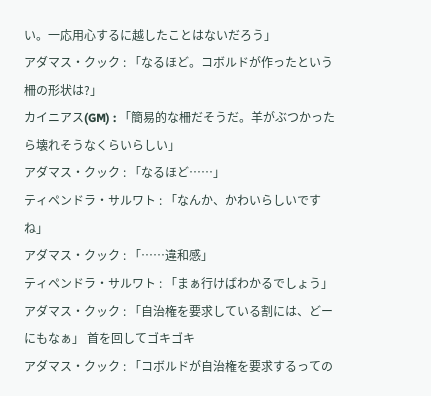い。一応用心するに越したことはないだろう」
アダマス・クック : 「なるほど。コボルドが作ったという柵の形状は?」
カイニアス(GM) : 「簡易的な柵だそうだ。羊がぶつかったら壊れそうなくらいらしい」
アダマス・クック : 「なるほど……」
ティペンドラ・サルワト : 「なんか、かわいらしいですね」
アダマス・クック : 「……違和感」
ティペンドラ・サルワト : 「まぁ行けばわかるでしょう」
アダマス・クック : 「自治権を要求している割には、どーにもなぁ」 首を回してゴキゴキ
アダマス・クック : 「コボルドが自治権を要求するっての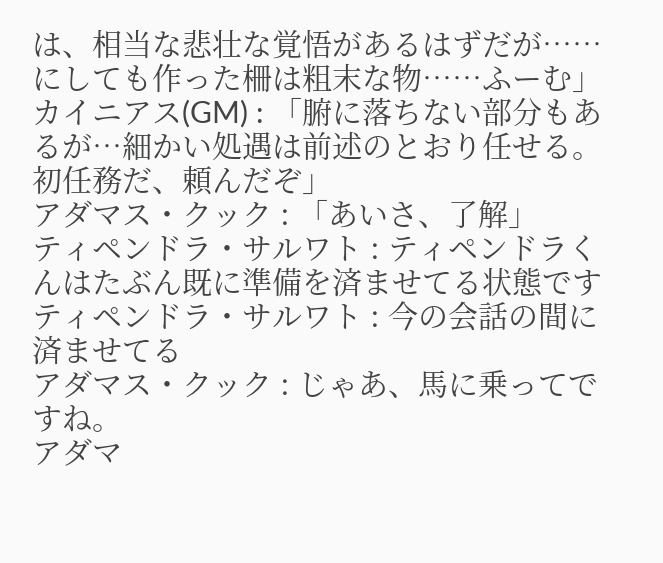は、相当な悲壮な覚悟があるはずだが……にしても作った柵は粗末な物……ふーむ」
カイニアス(GM) : 「腑に落ちない部分もあるが…細かい処遇は前述のとおり任せる。初任務だ、頼んだぞ」
アダマス・クック : 「あいさ、了解」
ティペンドラ・サルワト : ティペンドラくんはたぶん既に準備を済ませてる状態です
ティペンドラ・サルワト : 今の会話の間に済ませてる
アダマス・クック : じゃあ、馬に乗ってですね。
アダマ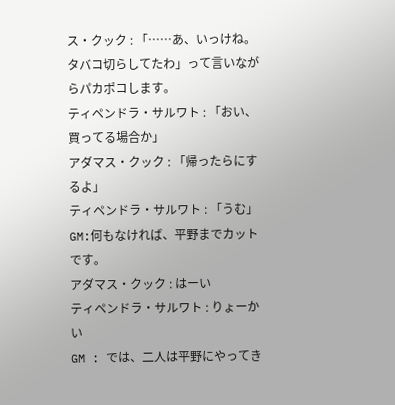ス・クック : 「……あ、いっけね。タバコ切らしてたわ」って言いながらパカポコします。
ティペンドラ・サルワト : 「おい、買ってる場合か」
アダマス・クック : 「帰ったらにするよ」
ティペンドラ・サルワト : 「うむ」
GM:何もなければ、平野までカットです。
アダマス・クック : はーい
ティペンドラ・サルワト : りょーかい
GM : では、二人は平野にやってき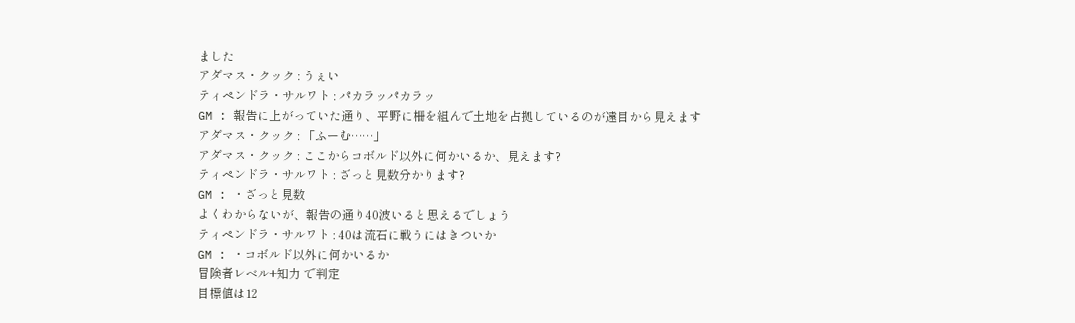ました
アダマス・クック : うぇい
ティペンドラ・サルワト : パカラッパカラッ
GM : 報告に上がっていた通り、平野に柵を組んで土地を占拠しているのが遠目から見えます
アダマス・クック : 「ふーむ……」
アダマス・クック : ここからコボルド以外に何かいるか、見えます?
ティペンドラ・サルワト : ざっと見数分かります?
GM : ・ざっと見数
よくわからないが、報告の通り40波いると思えるでしょう
ティペンドラ・サルワト : 40は流石に戦うにはきついか
GM : ・コボルド以外に何かいるか
冒険者レベル+知力 で判定
目標値は12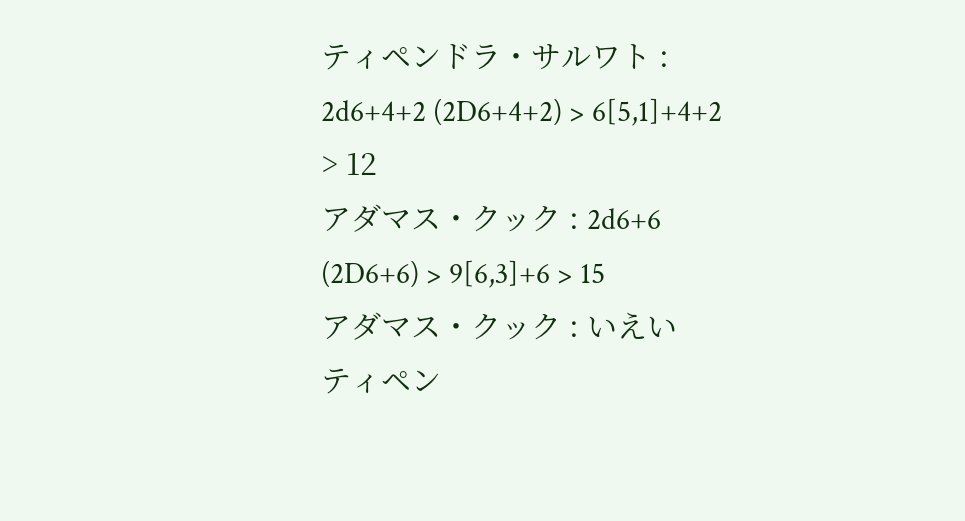ティペンドラ・サルワト : 2d6+4+2 (2D6+4+2) > 6[5,1]+4+2 > 12
アダマス・クック : 2d6+6 (2D6+6) > 9[6,3]+6 > 15
アダマス・クック : いえい
ティペン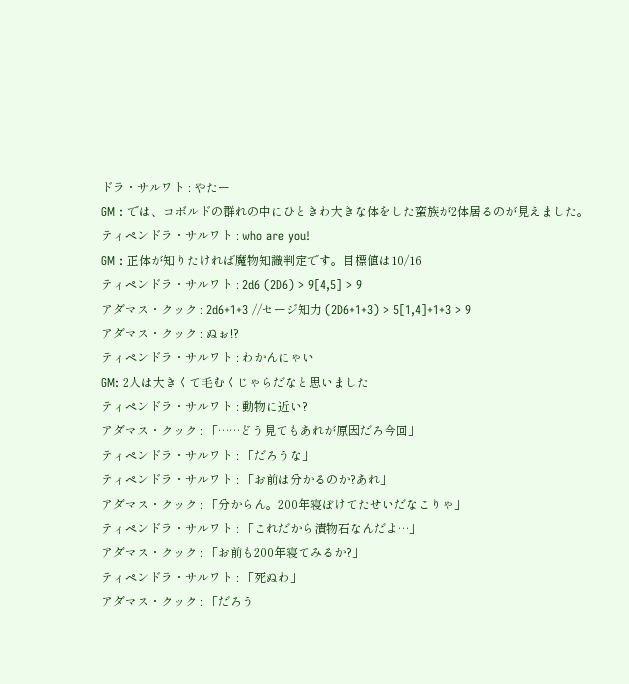ドラ・サルワト : やたー
GM : では、コボルドの群れの中にひときわ大きな体をした蛮族が2体居るのが見えました。
ティペンドラ・サルワト : who are you!
GM : 正体が知りたければ魔物知識判定です。目標値は10/16
ティペンドラ・サルワト : 2d6 (2D6) > 9[4,5] > 9
アダマス・クック : 2d6+1+3 //セージ知力 (2D6+1+3) > 5[1,4]+1+3 > 9
アダマス・クック : ぬぉ!?
ティペンドラ・サルワト : わかんにゃい
GM: 2人は大きくて毛むくじゃらだなと思いました
ティペンドラ・サルワト : 動物に近い?
アダマス・クック : 「……どう見てもあれが原因だろ今回」
ティペンドラ・サルワト : 「だろうな」
ティペンドラ・サルワト : 「お前は分かるのか?あれ」
アダマス・クック : 「分からん。200年寝ぼけてたせいだなこりゃ」
ティペンドラ・サルワト : 「これだから漬物石なんだよ…」
アダマス・クック : 「お前も200年寝てみるか?」
ティペンドラ・サルワト : 「死ぬわ」
アダマス・クック : 「だろう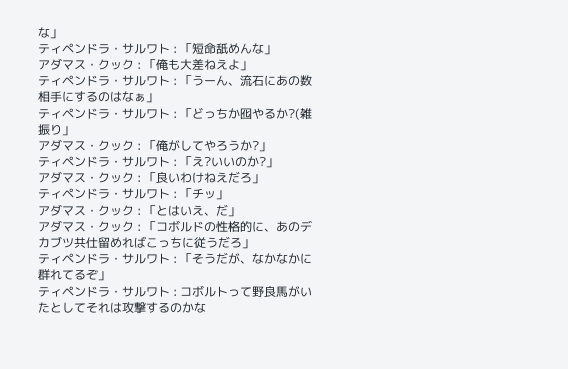な」
ティペンドラ・サルワト : 「短命舐めんな」
アダマス・クック : 「俺も大差ねえよ」
ティペンドラ・サルワト : 「うーん、流石にあの数相手にするのはなぁ」
ティペンドラ・サルワト : 「どっちか囮やるか?(雑振り」
アダマス・クック : 「俺がしてやろうか?」
ティペンドラ・サルワト : 「え?いいのか?」
アダマス・クック : 「良いわけねえだろ」
ティペンドラ・サルワト : 「チッ」
アダマス・クック : 「とはいえ、だ」
アダマス・クック : 「コボルドの性格的に、あのデカブツ共仕留めればこっちに従うだろ」
ティペンドラ・サルワト : 「そうだが、なかなかに群れてるぞ」
ティペンドラ・サルワト : コボルトって野良馬がいたとしてそれは攻撃するのかな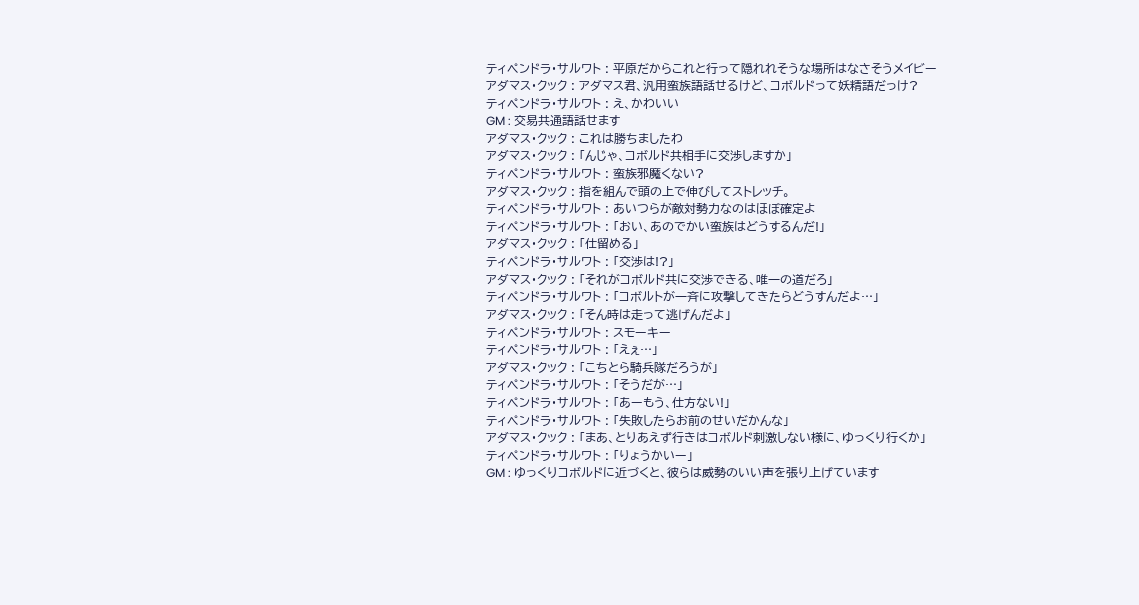ティペンドラ・サルワト : 平原だからこれと行って隠れれそうな場所はなさそうメイビー
アダマス・クック : アダマス君、汎用蛮族語話せるけど、コボルドって妖精語だっけ?
ティペンドラ・サルワト : え、かわいい
GM : 交易共通語話せます
アダマス・クック : これは勝ちましたわ
アダマス・クック : 「んじゃ、コボルド共相手に交渉しますか」
ティペンドラ・サルワト : 蛮族邪魔くない?
アダマス・クック : 指を組んで頭の上で伸びしてストレッチ。
ティペンドラ・サルワト : あいつらが敵対勢力なのはほぼ確定よ
ティペンドラ・サルワト : 「おい、あのでかい蛮族はどうするんだ!」
アダマス・クック : 「仕留める」
ティペンドラ・サルワト : 「交渉は!?」
アダマス・クック : 「それがコボルド共に交渉できる、唯一の道だろ」
ティペンドラ・サルワト : 「コボルトが一斉に攻撃してきたらどうすんだよ…」
アダマス・クック : 「そん時は走って逃げんだよ」
ティペンドラ・サルワト : スモーキー
ティペンドラ・サルワト : 「えぇ…」
アダマス・クック : 「こちとら騎兵隊だろうが」
ティペンドラ・サルワト : 「そうだが…」
ティペンドラ・サルワト : 「あーもう、仕方ない!」
ティペンドラ・サルワト : 「失敗したらお前のせいだかんな」
アダマス・クック : 「まあ、とりあえず行きはコボルド刺激しない様に、ゆっくり行くか」
ティペンドラ・サルワト : 「りょうかいー」
GM : ゆっくりコボルドに近づくと、彼らは威勢のいい声を張り上げています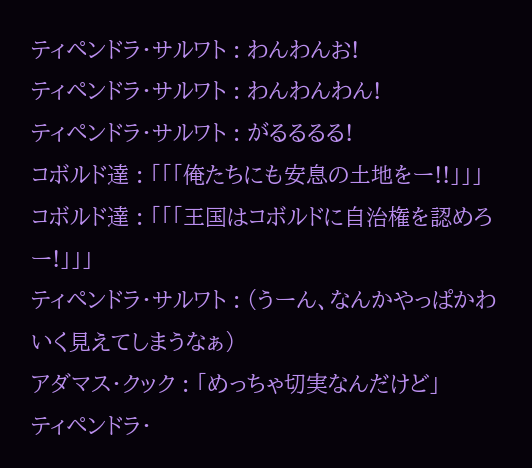ティペンドラ・サルワト : わんわんお!
ティペンドラ・サルワト : わんわんわん!
ティペンドラ・サルワト : がるるるる!
コボルド達 : 「「「俺たちにも安息の土地をー!!」」」
コボルド達 : 「「「王国はコボルドに自治権を認めろー!」」」
ティペンドラ・サルワト : (うーん、なんかやっぱかわいく見えてしまうなぁ)
アダマス・クック : 「めっちゃ切実なんだけど」
ティペンドラ・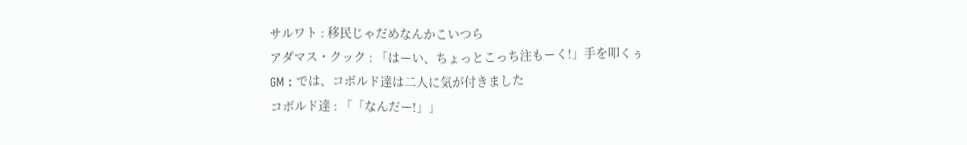サルワト : 移民じゃだめなんかこいつら
アダマス・クック : 「はーい、ちょっとこっち注もーく!」手を叩くぅ
GM : では、コボルド達は二人に気が付きました
コボルド達 : 「「なんだー!」」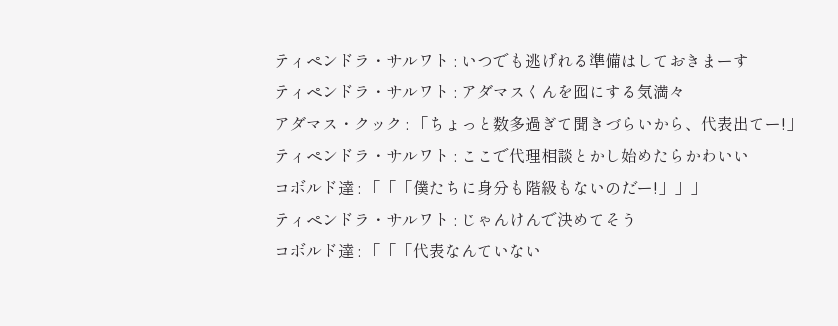ティペンドラ・サルワト : いつでも逃げれる準備はしておきまーす
ティペンドラ・サルワト : アダマスくんを囮にする気満々
アダマス・クック : 「ちょっと数多過ぎて聞きづらいから、代表出てー!」
ティペンドラ・サルワト : ここで代理相談とかし始めたらかわいい
コボルド達 : 「「「僕たちに身分も階級もないのだー!」」」
ティペンドラ・サルワト : じゃんけんで決めてそう
コボルド達 : 「「「代表なんていない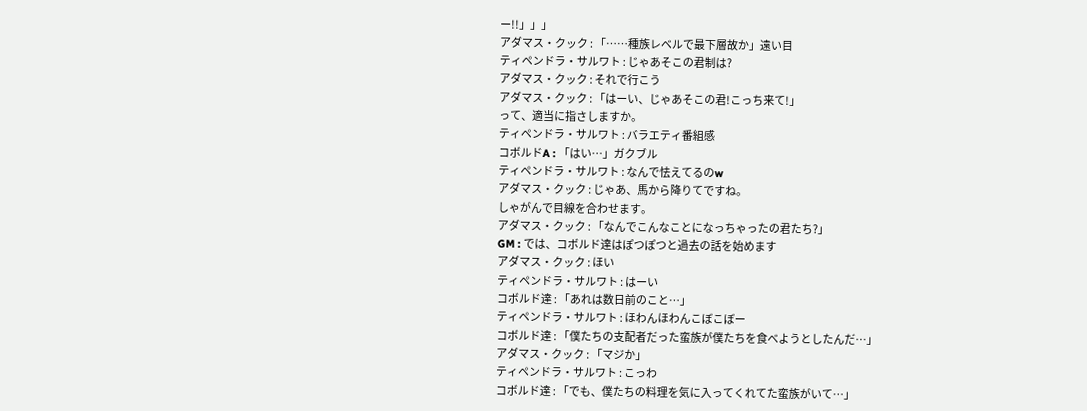ー!!」」」
アダマス・クック : 「……種族レベルで最下層故か」遠い目
ティペンドラ・サルワト : じゃあそこの君制は?
アダマス・クック : それで行こう
アダマス・クック : 「はーい、じゃあそこの君!こっち来て!」
って、適当に指さしますか。
ティペンドラ・サルワト : バラエティ番組感
コボルドA : 「はい…」ガクブル
ティペンドラ・サルワト : なんで怯えてるのw
アダマス・クック : じゃあ、馬から降りてですね。
しゃがんで目線を合わせます。
アダマス・クック : 「なんでこんなことになっちゃったの君たち?」
GM : では、コボルド達はぽつぽつと過去の話を始めます
アダマス・クック : ほい
ティペンドラ・サルワト : はーい
コボルド達 : 「あれは数日前のこと…」
ティペンドラ・サルワト : ほわんほわんこぼこぼー
コボルド達 : 「僕たちの支配者だった蛮族が僕たちを食べようとしたんだ…」
アダマス・クック : 「マジか」
ティペンドラ・サルワト : こっわ
コボルド達 : 「でも、僕たちの料理を気に入ってくれてた蛮族がいて…」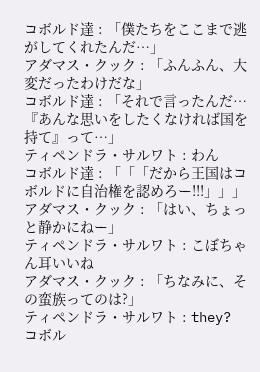コボルド達 : 「僕たちをここまで逃がしてくれたんだ…」
アダマス・クック : 「ふんふん、大変だったわけだな」
コボルド達 : 「それで言ったんだ…『あんな思いをしたくなければ国を持て』って…」
ティペンドラ・サルワト : わん
コボルド達 : 「「「だから王国はコボルドに自治権を認めろー!!!」」」
アダマス・クック : 「はい、ちょっと静かにねー」
ティペンドラ・サルワト : こぼちゃん耳いいね
アダマス・クック : 「ちなみに、その蛮族ってのは?」
ティペンドラ・サルワト : they?
コボル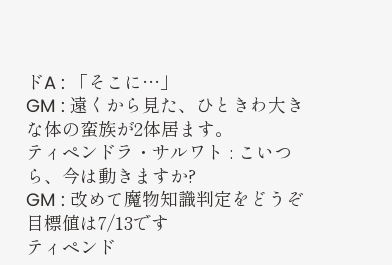ドA : 「そこに…」
GM : 遠くから見た、ひときわ大きな体の蛮族が2体居ます。
ティペンドラ・サルワト : こいつら、今は動きますか?
GM : 改めて魔物知識判定をどうぞ
目標値は7/13です
ティペンド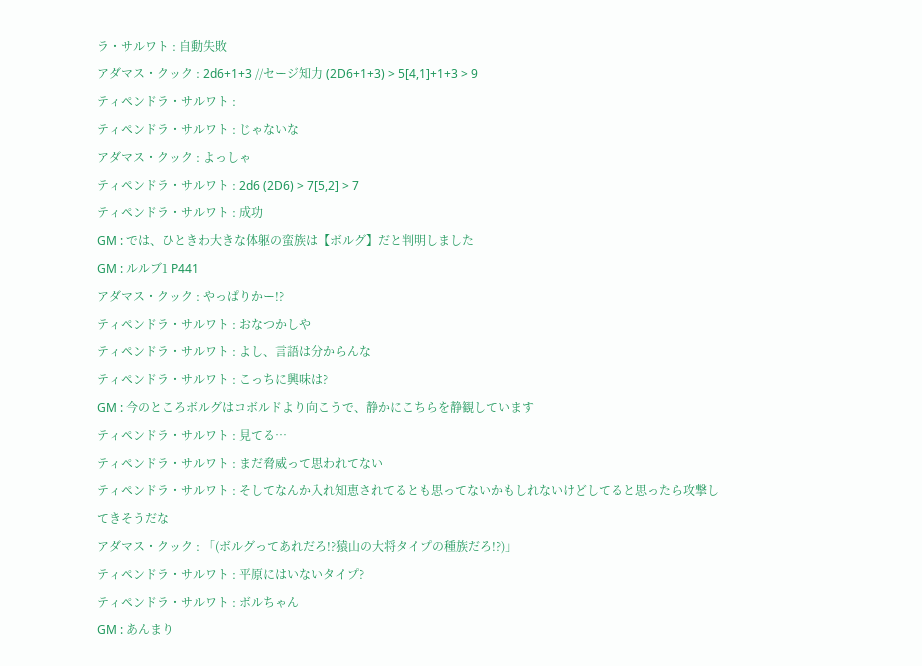ラ・サルワト : 自動失敗
アダマス・クック : 2d6+1+3 //セージ知力 (2D6+1+3) > 5[4,1]+1+3 > 9
ティペンドラ・サルワト :
ティペンドラ・サルワト : じゃないな
アダマス・クック : よっしゃ
ティペンドラ・サルワト : 2d6 (2D6) > 7[5,2] > 7
ティペンドラ・サルワト : 成功
GM : では、ひときわ大きな体躯の蛮族は【ボルグ】だと判明しました
GM : ルルブ1 P441
アダマス・クック : やっぱりかー!?
ティペンドラ・サルワト : おなつかしや
ティペンドラ・サルワト : よし、言語は分からんな
ティペンドラ・サルワト : こっちに興味は?
GM : 今のところボルグはコボルドより向こうで、静かにこちらを静観しています
ティペンドラ・サルワト : 見てる…
ティペンドラ・サルワト : まだ脅威って思われてない
ティペンドラ・サルワト : そしてなんか入れ知恵されてるとも思ってないかもしれないけどしてると思ったら攻撃してきそうだな
アダマス・クック : 「(ボルグってあれだろ!?猿山の大将タイプの種族だろ!?)」
ティペンドラ・サルワト : 平原にはいないタイプ?
ティペンドラ・サルワト : ボルちゃん
GM : あんまり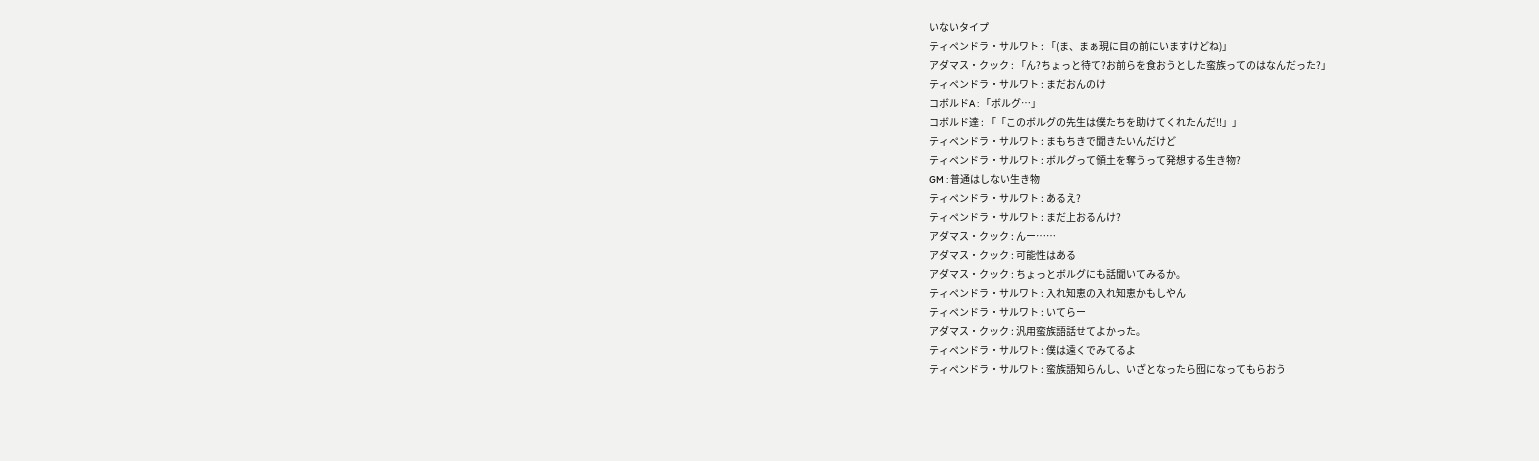いないタイプ
ティペンドラ・サルワト : 「(ま、まぁ現に目の前にいますけどね)」
アダマス・クック : 「ん?ちょっと待て?お前らを食おうとした蛮族ってのはなんだった?」
ティペンドラ・サルワト : まだおんのけ
コボルドA : 「ボルグ…」
コボルド達 : 「「このボルグの先生は僕たちを助けてくれたんだ!!」」
ティペンドラ・サルワト : まもちきで聞きたいんだけど
ティペンドラ・サルワト : ボルグって領土を奪うって発想する生き物?
GM : 普通はしない生き物
ティペンドラ・サルワト : あるえ?
ティペンドラ・サルワト : まだ上おるんけ?
アダマス・クック : んー……
アダマス・クック : 可能性はある
アダマス・クック : ちょっとボルグにも話聞いてみるか。
ティペンドラ・サルワト : 入れ知恵の入れ知恵かもしやん
ティペンドラ・サルワト : いてらー
アダマス・クック : 汎用蛮族語話せてよかった。
ティペンドラ・サルワト : 僕は遠くでみてるよ
ティペンドラ・サルワト : 蛮族語知らんし、いざとなったら囮になってもらおう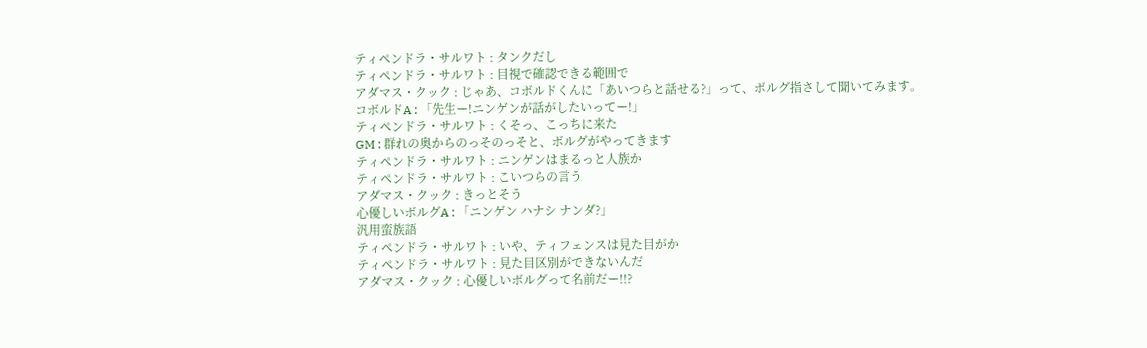ティペンドラ・サルワト : タンクだし
ティペンドラ・サルワト : 目視で確認できる範囲で
アダマス・クック : じゃあ、コボルドくんに「あいつらと話せる?」って、ボルグ指さして聞いてみます。
コボルドA : 「先生ー!ニンゲンが話がしたいってー!」
ティペンドラ・サルワト : くそっ、こっちに来た
GM : 群れの奥からのっそのっそと、ボルグがやってきます
ティペンドラ・サルワト : ニンゲンはまるっと人族か
ティペンドラ・サルワト : こいつらの言う
アダマス・クック : きっとそう
心優しいボルグA : 「ニンゲン ハナシ ナンダ?」
汎用蛮族語
ティペンドラ・サルワト : いや、ティフェンスは見た目がか
ティペンドラ・サルワト : 見た目区別ができないんだ
アダマス・クック : 心優しいボルグって名前だー!!?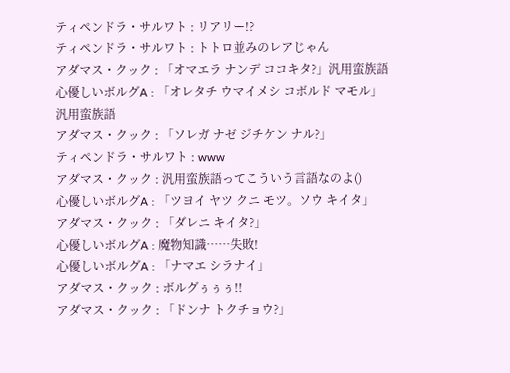ティペンドラ・サルワト : リアリー!?
ティペンドラ・サルワト : トトロ並みのレアじゃん
アダマス・クック : 「オマエラ ナンデ ココキタ?」汎用蛮族語
心優しいボルグA : 「オレタチ ウマイメシ コボルド マモル」
汎用蛮族語
アダマス・クック : 「ソレガ ナゼ ジチケン ナル?」
ティペンドラ・サルワト : www
アダマス・クック : 汎用蛮族語ってこういう言語なのよ()
心優しいボルグA : 「ツヨイ ヤツ クニ モツ。ソウ キイタ」
アダマス・クック : 「ダレニ キイタ?」
心優しいボルグA : 魔物知識……失敗!
心優しいボルグA : 「ナマエ シラナイ」
アダマス・クック : ボルグぅぅぅ!!
アダマス・クック : 「ドンナ トクチョウ?」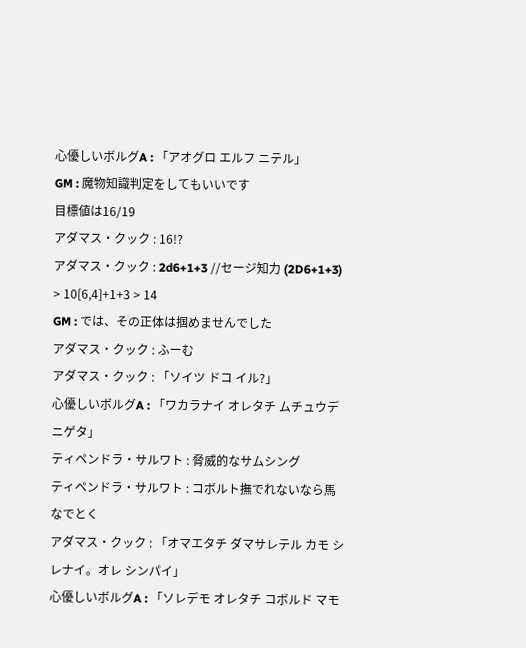心優しいボルグA : 「アオグロ エルフ ニテル」
GM : 魔物知識判定をしてもいいです
目標値は16/19
アダマス・クック : 16!?
アダマス・クック : 2d6+1+3 //セージ知力 (2D6+1+3) > 10[6,4]+1+3 > 14
GM : では、その正体は掴めませんでした
アダマス・クック : ふーむ
アダマス・クック : 「ソイツ ドコ イル?」
心優しいボルグA : 「ワカラナイ オレタチ ムチュウデ ニゲタ」
ティペンドラ・サルワト : 脅威的なサムシング
ティペンドラ・サルワト : コボルト撫でれないなら馬なでとく
アダマス・クック : 「オマエタチ ダマサレテル カモ シレナイ。オレ シンパイ」
心優しいボルグA : 「ソレデモ オレタチ コボルド マモ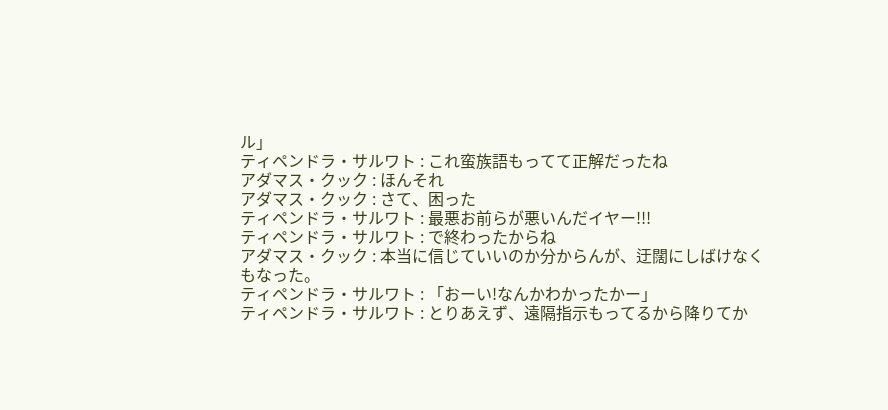ル」
ティペンドラ・サルワト : これ蛮族語もってて正解だったね
アダマス・クック : ほんそれ
アダマス・クック : さて、困った
ティペンドラ・サルワト : 最悪お前らが悪いんだイヤー!!!
ティペンドラ・サルワト : で終わったからね
アダマス・クック : 本当に信じていいのか分からんが、迂闊にしばけなくもなった。
ティペンドラ・サルワト : 「おーい!なんかわかったかー」
ティペンドラ・サルワト : とりあえず、遠隔指示もってるから降りてか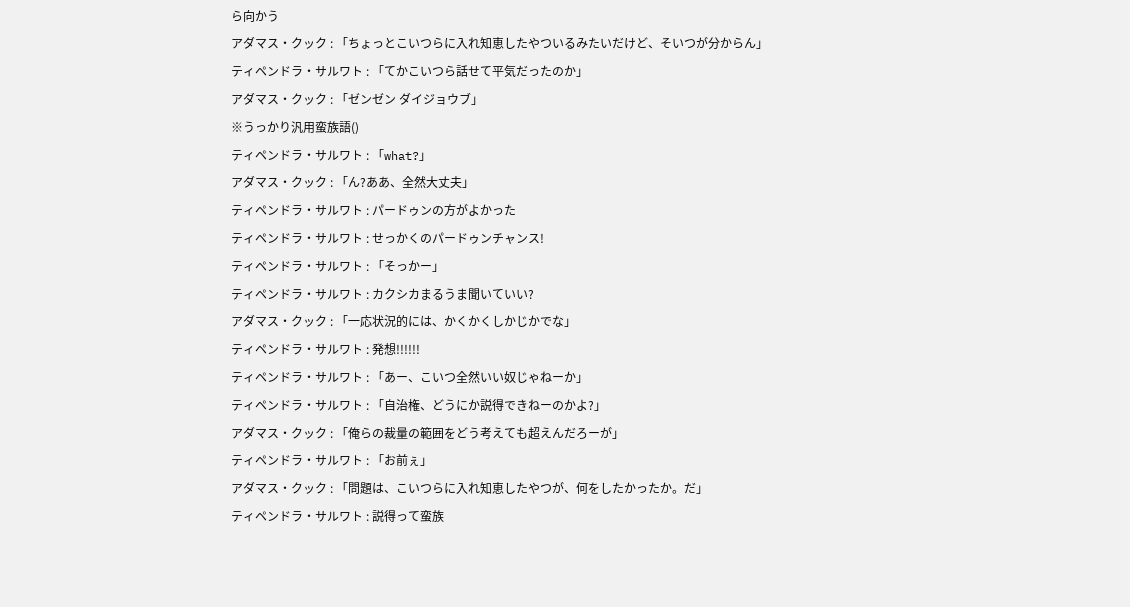ら向かう
アダマス・クック : 「ちょっとこいつらに入れ知恵したやついるみたいだけど、そいつが分からん」
ティペンドラ・サルワト : 「てかこいつら話せて平気だったのか」
アダマス・クック : 「ゼンゼン ダイジョウブ」
※うっかり汎用蛮族語()
ティペンドラ・サルワト : 「what?」
アダマス・クック : 「ん?ああ、全然大丈夫」
ティペンドラ・サルワト : パードゥンの方がよかった
ティペンドラ・サルワト : せっかくのパードゥンチャンス!
ティペンドラ・サルワト : 「そっかー」
ティペンドラ・サルワト : カクシカまるうま聞いていい?
アダマス・クック : 「一応状況的には、かくかくしかじかでな」
ティペンドラ・サルワト : 発想!!!!!!
ティペンドラ・サルワト : 「あー、こいつ全然いい奴じゃねーか」
ティペンドラ・サルワト : 「自治権、どうにか説得できねーのかよ?」
アダマス・クック : 「俺らの裁量の範囲をどう考えても超えんだろーが」
ティペンドラ・サルワト : 「お前ぇ」
アダマス・クック : 「問題は、こいつらに入れ知恵したやつが、何をしたかったか。だ」
ティペンドラ・サルワト : 説得って蛮族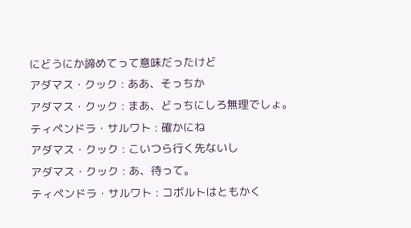にどうにか諦めてって意味だったけど
アダマス・クック : ああ、そっちか
アダマス・クック : まあ、どっちにしろ無理でしょ。
ティペンドラ・サルワト : 確かにね
アダマス・クック : こいつら行く先ないし
アダマス・クック : あ、待って。
ティペンドラ・サルワト : コボルトはともかく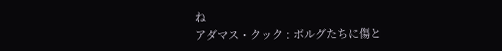ね
アダマス・クック : ボルグたちに傷と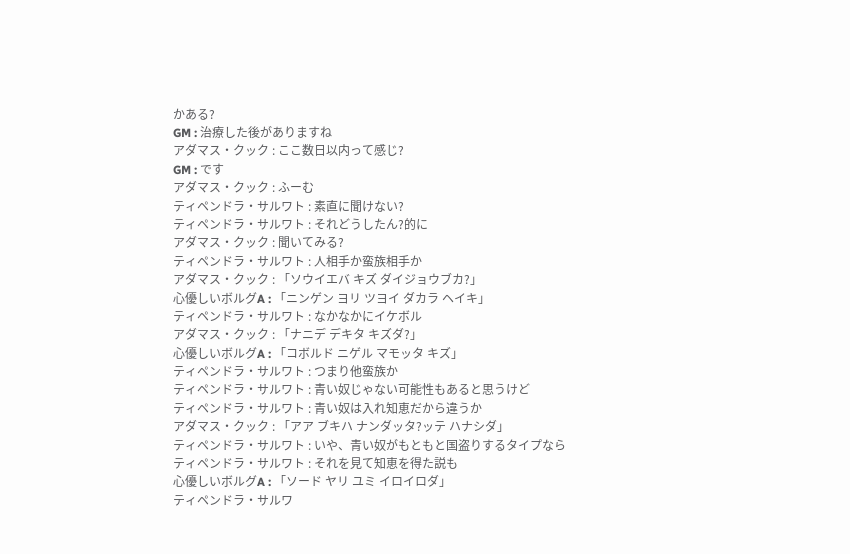かある?
GM : 治療した後がありますね
アダマス・クック : ここ数日以内って感じ?
GM : です
アダマス・クック : ふーむ
ティペンドラ・サルワト : 素直に聞けない?
ティペンドラ・サルワト : それどうしたん?的に
アダマス・クック : 聞いてみる?
ティペンドラ・サルワト : 人相手か蛮族相手か
アダマス・クック : 「ソウイエバ キズ ダイジョウブカ?」
心優しいボルグA : 「ニンゲン ヨリ ツヨイ ダカラ ヘイキ」
ティペンドラ・サルワト : なかなかにイケボル
アダマス・クック : 「ナニデ デキタ キズダ?」
心優しいボルグA : 「コボルド ニゲル マモッタ キズ」
ティペンドラ・サルワト : つまり他蛮族か
ティペンドラ・サルワト : 青い奴じゃない可能性もあると思うけど
ティペンドラ・サルワト : 青い奴は入れ知恵だから違うか
アダマス・クック : 「アア ブキハ ナンダッタ?ッテ ハナシダ」
ティペンドラ・サルワト : いや、青い奴がもともと国盗りするタイプなら
ティペンドラ・サルワト : それを見て知恵を得た説も
心優しいボルグA : 「ソード ヤリ ユミ イロイロダ」
ティペンドラ・サルワ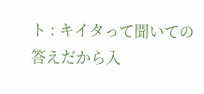ト : キイタって聞いての答えだから入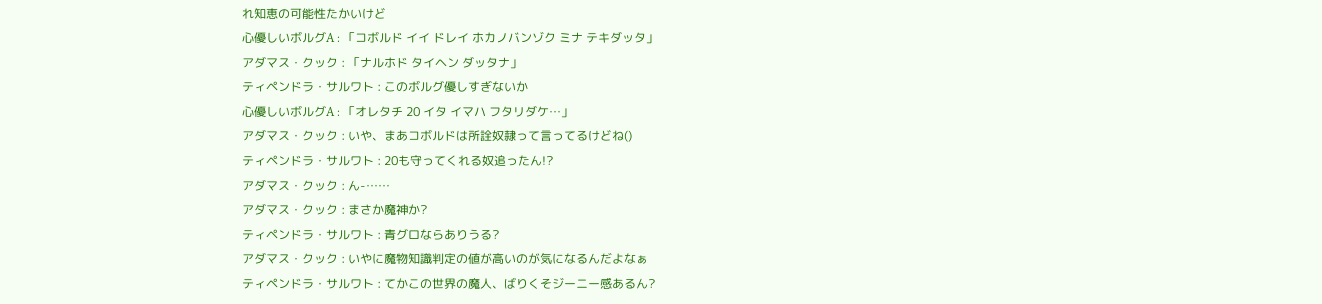れ知恵の可能性たかいけど
心優しいボルグA : 「コボルド イイ ドレイ ホカノバンゾク ミナ テキダッタ」
アダマス・クック : 「ナルホド タイヘン ダッタナ」
ティペンドラ・サルワト : このボルグ優しすぎないか
心優しいボルグA : 「オレタチ 20 イタ イマハ フタリダケ…」
アダマス・クック : いや、まあコボルドは所詮奴隷って言ってるけどね()
ティペンドラ・サルワト : 20も守ってくれる奴追ったん!?
アダマス・クック : ん-……
アダマス・クック : まさか魔神か?
ティペンドラ・サルワト : 青グロならありうる?
アダマス・クック : いやに魔物知識判定の値が高いのが気になるんだよなぁ
ティペンドラ・サルワト : てかこの世界の魔人、ばりくそジーニー感あるん?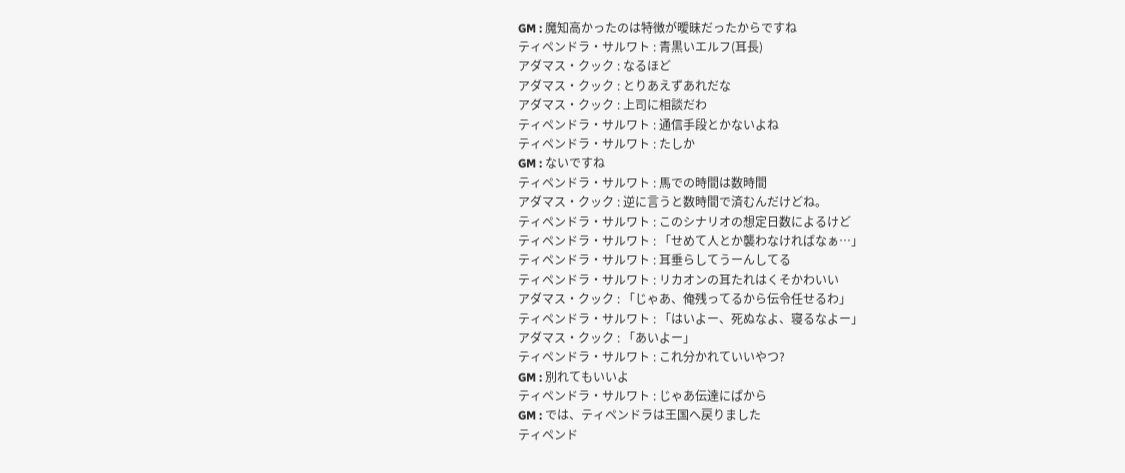GM : 魔知高かったのは特徴が曖昧だったからですね
ティペンドラ・サルワト : 青黒いエルフ(耳長)
アダマス・クック : なるほど
アダマス・クック : とりあえずあれだな
アダマス・クック : 上司に相談だわ
ティペンドラ・サルワト : 通信手段とかないよね
ティペンドラ・サルワト : たしか
GM : ないですね
ティペンドラ・サルワト : 馬での時間は数時間
アダマス・クック : 逆に言うと数時間で済むんだけどね。
ティペンドラ・サルワト : このシナリオの想定日数によるけど
ティペンドラ・サルワト : 「せめて人とか襲わなければなぁ…」
ティペンドラ・サルワト : 耳垂らしてうーんしてる
ティペンドラ・サルワト : リカオンの耳たれはくそかわいい
アダマス・クック : 「じゃあ、俺残ってるから伝令任せるわ」
ティペンドラ・サルワト : 「はいよー、死ぬなよ、寝るなよー」
アダマス・クック : 「あいよー」
ティペンドラ・サルワト : これ分かれていいやつ?
GM : 別れてもいいよ
ティペンドラ・サルワト : じゃあ伝達にぱから
GM : では、ティペンドラは王国へ戻りました
ティペンド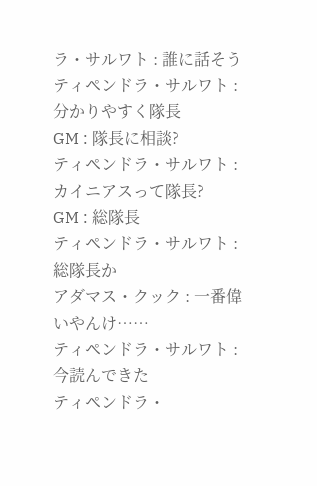ラ・サルワト : 誰に話そう
ティペンドラ・サルワト : 分かりやすく隊長
GM : 隊長に相談?
ティペンドラ・サルワト : カイニアスって隊長?
GM : 総隊長
ティペンドラ・サルワト : 総隊長か
アダマス・クック : 一番偉いやんけ……
ティペンドラ・サルワト : 今読んできた
ティペンドラ・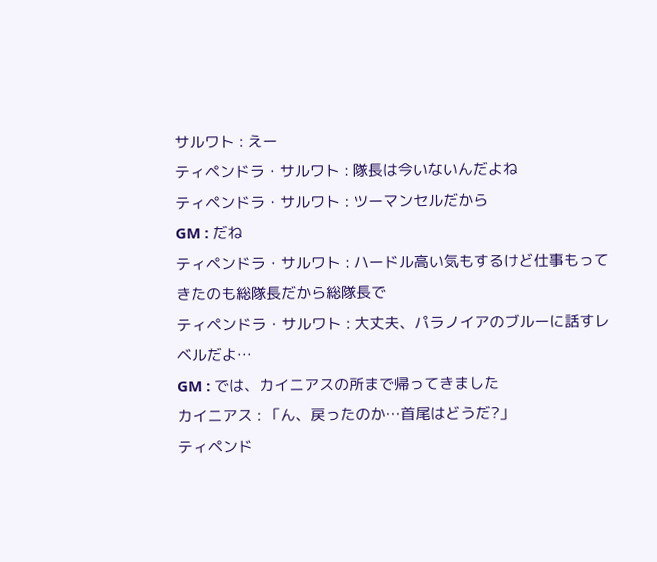サルワト : えー
ティペンドラ・サルワト : 隊長は今いないんだよね
ティペンドラ・サルワト : ツーマンセルだから
GM : だね
ティペンドラ・サルワト : ハードル高い気もするけど仕事もってきたのも総隊長だから総隊長で
ティペンドラ・サルワト : 大丈夫、パラノイアのブルーに話すレベルだよ…
GM : では、カイニアスの所まで帰ってきました
カイニアス : 「ん、戻ったのか…首尾はどうだ?」
ティペンド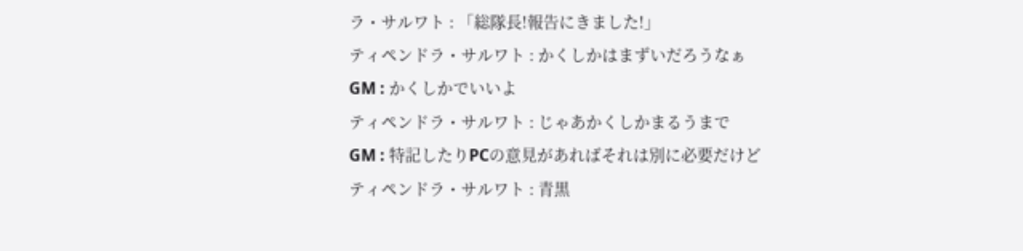ラ・サルワト : 「総隊長!報告にきました!」
ティペンドラ・サルワト : かくしかはまずいだろうなぁ
GM : かくしかでいいよ
ティペンドラ・サルワト : じゃあかくしかまるうまで
GM : 特記したりPCの意見があればそれは別に必要だけど
ティペンドラ・サルワト : 青黒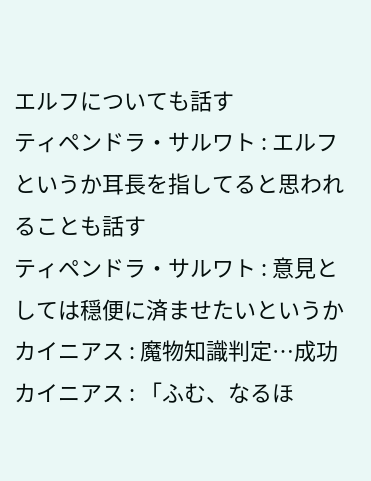エルフについても話す
ティペンドラ・サルワト : エルフというか耳長を指してると思われることも話す
ティペンドラ・サルワト : 意見としては穏便に済ませたいというか
カイニアス : 魔物知識判定…成功
カイニアス : 「ふむ、なるほ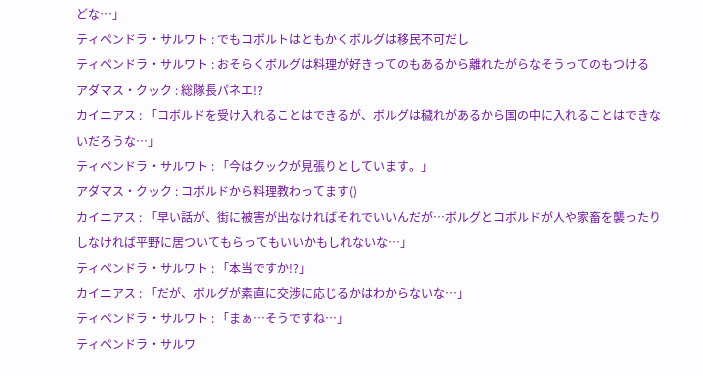どな…」
ティペンドラ・サルワト : でもコボルトはともかくボルグは移民不可だし
ティペンドラ・サルワト : おそらくボルグは料理が好きってのもあるから離れたがらなそうってのもつける
アダマス・クック : 総隊長パネエ!?
カイニアス : 「コボルドを受け入れることはできるが、ボルグは穢れがあるから国の中に入れることはできないだろうな…」
ティペンドラ・サルワト : 「今はクックが見張りとしています。」
アダマス・クック : コボルドから料理教わってます()
カイニアス : 「早い話が、街に被害が出なければそれでいいんだが…ボルグとコボルドが人や家畜を襲ったりしなければ平野に居ついてもらってもいいかもしれないな…」
ティペンドラ・サルワト : 「本当ですか!?」
カイニアス : 「だが、ボルグが素直に交渉に応じるかはわからないな…」
ティペンドラ・サルワト : 「まぁ…そうですね…」
ティペンドラ・サルワ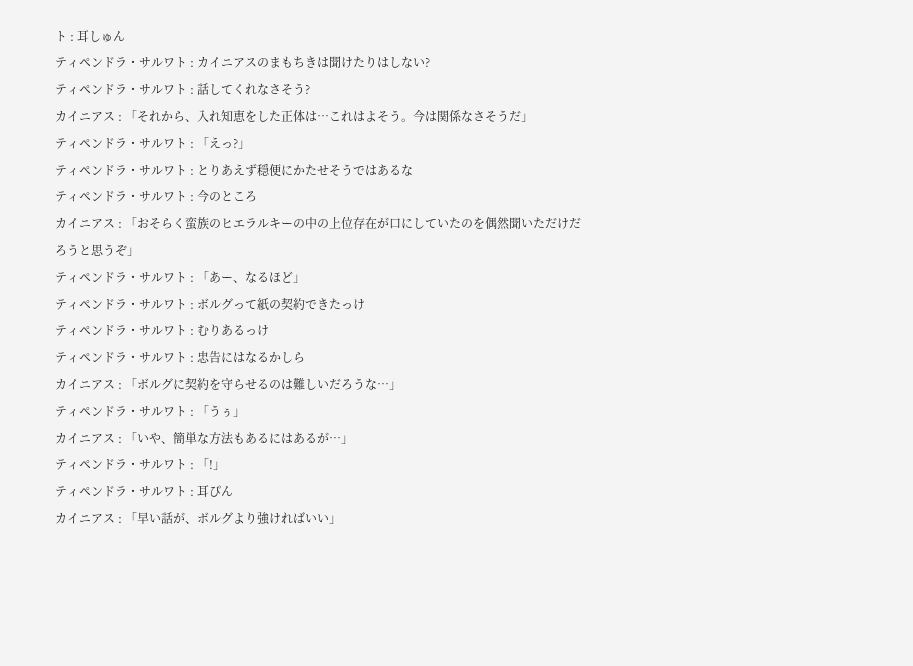ト : 耳しゅん
ティペンドラ・サルワト : カイニアスのまもちきは聞けたりはしない?
ティペンドラ・サルワト : 話してくれなさそう?
カイニアス : 「それから、入れ知恵をした正体は…これはよそう。今は関係なさそうだ」
ティペンドラ・サルワト : 「えっ?」
ティペンドラ・サルワト : とりあえず穏便にかたせそうではあるな
ティペンドラ・サルワト : 今のところ
カイニアス : 「おそらく蛮族のヒエラルキーの中の上位存在が口にしていたのを偶然聞いただけだろうと思うぞ」
ティペンドラ・サルワト : 「あー、なるほど」
ティペンドラ・サルワト : ボルグって紙の契約できたっけ
ティペンドラ・サルワト : むりあるっけ
ティペンドラ・サルワト : 忠告にはなるかしら
カイニアス : 「ボルグに契約を守らせるのは難しいだろうな…」
ティペンドラ・サルワト : 「うぅ」
カイニアス : 「いや、簡単な方法もあるにはあるが…」
ティペンドラ・サルワト : 「!」
ティペンドラ・サルワト : 耳ぴん
カイニアス : 「早い話が、ボルグより強ければいい」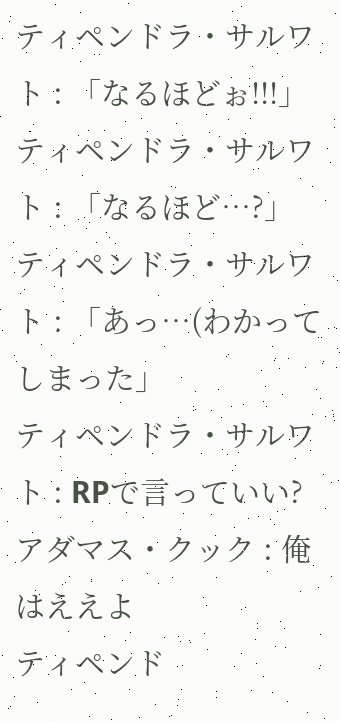ティペンドラ・サルワト : 「なるほどぉ!!!」
ティペンドラ・サルワト : 「なるほど…?」
ティペンドラ・サルワト : 「あっ…(わかってしまった」
ティペンドラ・サルワト : RPで言っていい?
アダマス・クック : 俺はええよ
ティペンド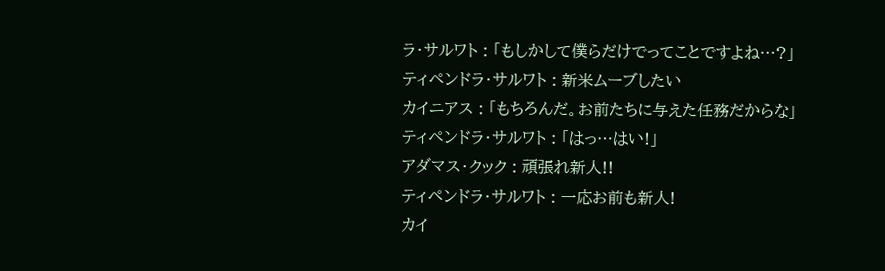ラ・サルワト : 「もしかして僕らだけでってことですよね…?」
ティペンドラ・サルワト : 新米ムーブしたい
カイニアス : 「もちろんだ。お前たちに与えた任務だからな」
ティペンドラ・サルワト : 「はっ…はい!」
アダマス・クック : 頑張れ新人!!
ティペンドラ・サルワト : 一応お前も新人!
カイ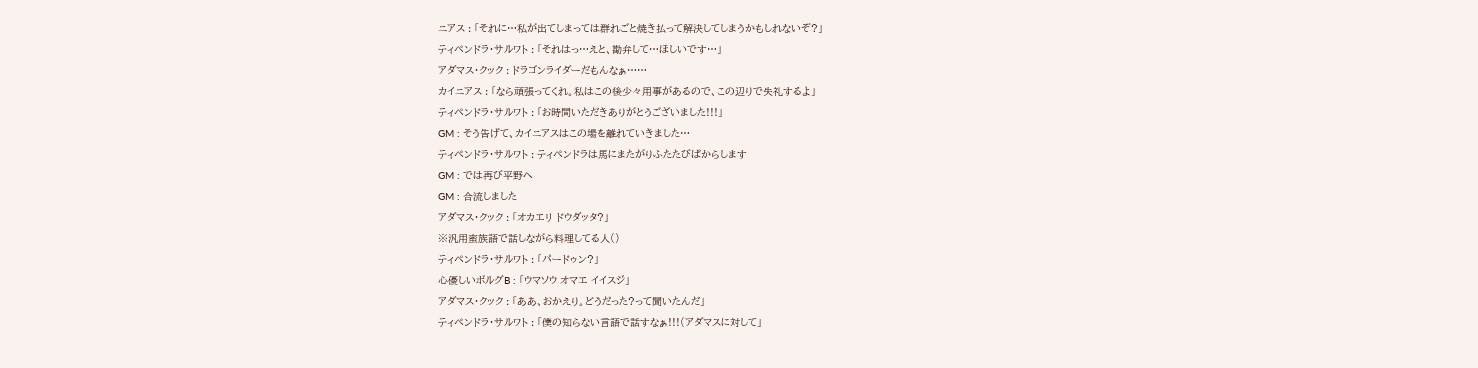ニアス : 「それに…私が出てしまっては群れごと焼き払って解決してしまうかもしれないぞ?」
ティペンドラ・サルワト : 「それはっ…えと、勘弁して…ほしいです…」
アダマス・クック : ドラゴンライダーだもんなぁ……
カイニアス : 「なら頑張ってくれ。私はこの後少々用事があるので、この辺りで失礼するよ」
ティペンドラ・サルワト : 「お時間いただきありがとうございました!!!」
GM : そう告げて、カイニアスはこの場を離れていきました…
ティペンドラ・サルワト : ティペンドラは馬にまたがりふたたびぱからします
GM : では再び平野へ
GM : 合流しました
アダマス・クック : 「オカエリ ドウダッタ?」
※汎用蛮族語で話しながら料理してる人()
ティペンドラ・サルワト : 「パードゥン?」
心優しいボルグB : 「ウマソウ オマエ イイスジ」
アダマス・クック : 「ああ、おかえり。どうだった?って聞いたんだ」
ティペンドラ・サルワト : 「僕の知らない言語で話すなぁ!!!(アダマスに対して」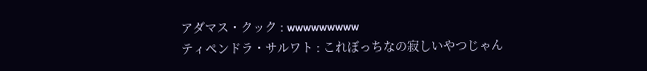アダマス・クック : wwwwwwwww
ティペンドラ・サルワト : これぼっちなの寂しいやつじゃん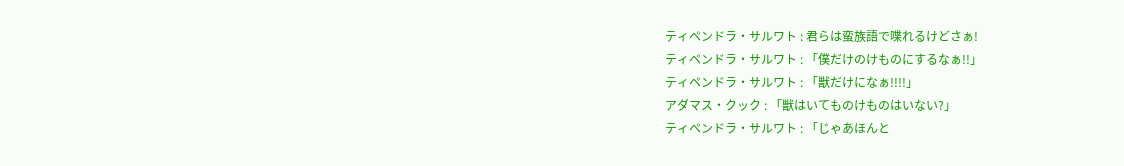ティペンドラ・サルワト : 君らは蛮族語で喋れるけどさぁ!
ティペンドラ・サルワト : 「僕だけのけものにするなぁ!!」
ティペンドラ・サルワト : 「獣だけになぁ!!!!」
アダマス・クック : 「獣はいてものけものはいない?」
ティペンドラ・サルワト : 「じゃあほんと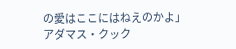の愛はここにはねえのかよ」
アダマス・クック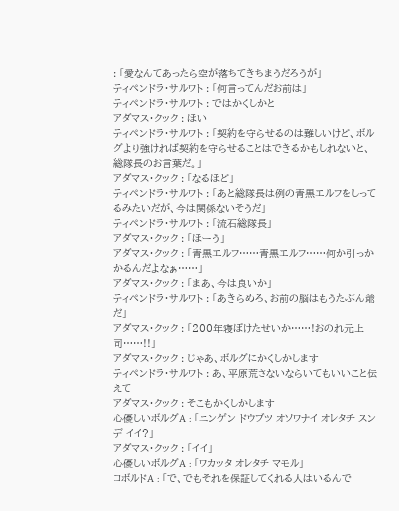: 「愛なんてあったら空が落ちてきちまうだろうが」
ティペンドラ・サルワト : 「何言ってんだお前は」
ティペンドラ・サルワト : ではかくしかと
アダマス・クック : ほい
ティペンドラ・サルワト : 「契約を守らせるのは難しいけど、ボルグより強ければ契約を守らせることはできるかもしれないと、総隊長のお言葉だ。」
アダマス・クック : 「なるほど」
ティペンドラ・サルワト : 「あと総隊長は例の青黒エルフをしってるみたいだが、今は関係ないそうだ」
ティペンドラ・サルワト : 「流石総隊長」
アダマス・クック : 「ほーう」
アダマス・クック : 「青黒エルフ……青黒エルフ……何か引っかかるんだよなぁ……」
アダマス・クック : 「まあ、今は良いか」
ティペンドラ・サルワト : 「あきらめろ、お前の脳はもうたぶん爺だ」
アダマス・クック : 「200年寝ぼけたせいか……!おのれ元上司……!!」
アダマス・クック : じゃあ、ボルグにかくしかします
ティペンドラ・サルワト : あ、平原荒さないならいてもいいこと伝えて
アダマス・クック : そこもかくしかします
心優しいボルグA : 「ニンゲン ドウブツ オソワナイ オレタチ スンデ イイ?」
アダマス・クック : 「イイ」
心優しいボルグA : 「ワカッタ オレタチ マモル」
コボルドA : 「で、でもそれを保証してくれる人はいるんで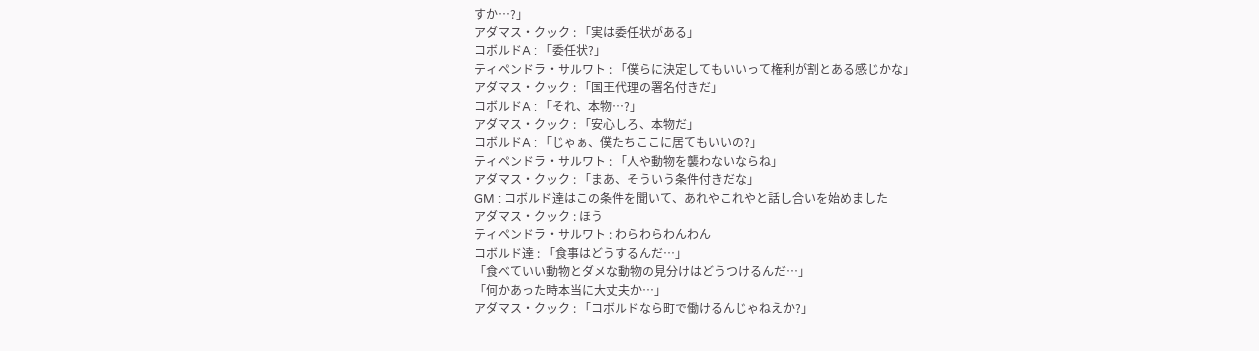すか…?」
アダマス・クック : 「実は委任状がある」
コボルドA : 「委任状?」
ティペンドラ・サルワト : 「僕らに決定してもいいって権利が割とある感じかな」
アダマス・クック : 「国王代理の署名付きだ」
コボルドA : 「それ、本物…?」
アダマス・クック : 「安心しろ、本物だ」
コボルドA : 「じゃぁ、僕たちここに居てもいいの?」
ティペンドラ・サルワト : 「人や動物を襲わないならね」
アダマス・クック : 「まあ、そういう条件付きだな」
GM : コボルド達はこの条件を聞いて、あれやこれやと話し合いを始めました
アダマス・クック : ほう
ティペンドラ・サルワト : わらわらわんわん
コボルド達 : 「食事はどうするんだ…」
「食べていい動物とダメな動物の見分けはどうつけるんだ…」
「何かあった時本当に大丈夫か…」
アダマス・クック : 「コボルドなら町で働けるんじゃねえか?」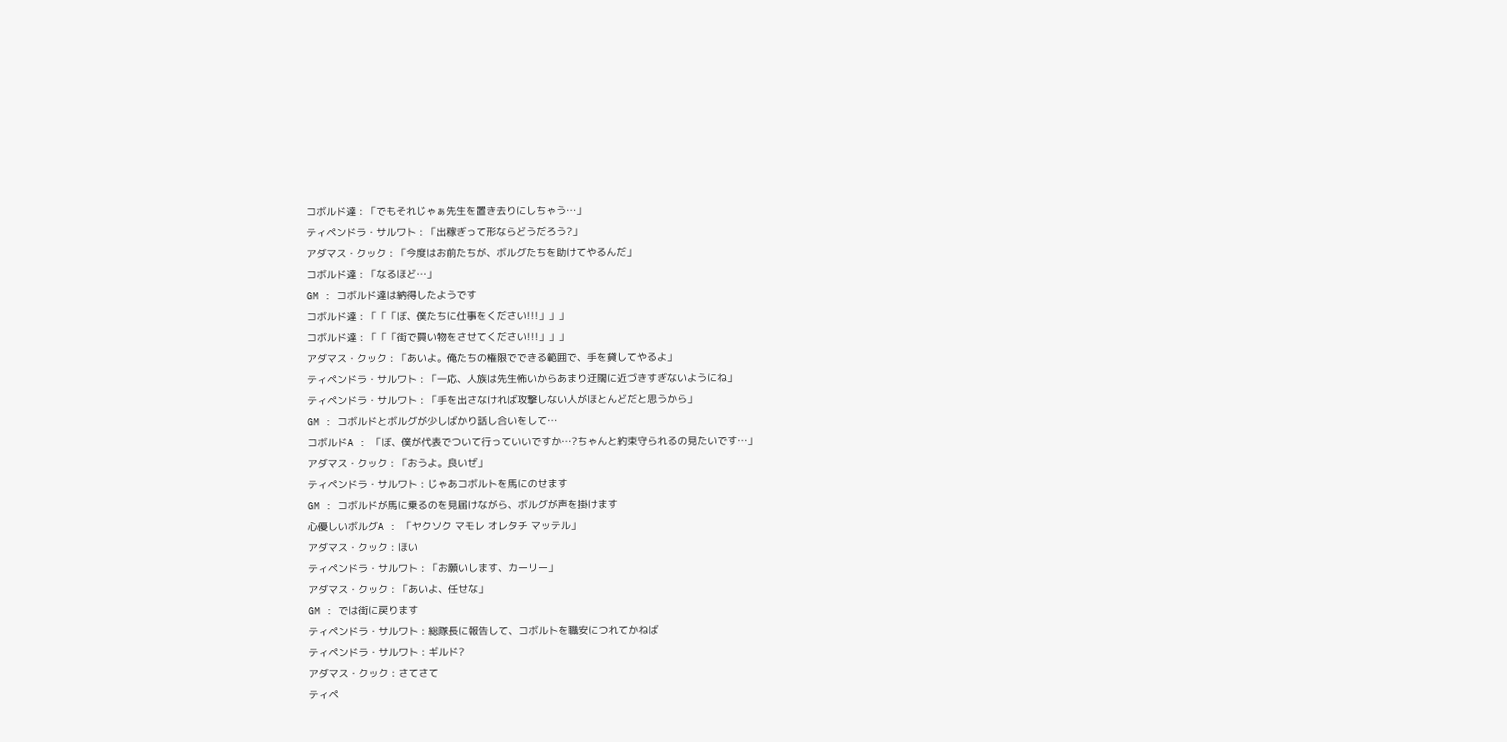コボルド達 : 「でもそれじゃぁ先生を置き去りにしちゃう…」
ティペンドラ・サルワト : 「出稼ぎって形ならどうだろう?」
アダマス・クック : 「今度はお前たちが、ボルグたちを助けてやるんだ」
コボルド達 : 「なるほど…」
GM : コボルド達は納得したようです
コボルド達 : 「「「ぼ、僕たちに仕事をください!!!」」」
コボルド達 : 「「「街で買い物をさせてください!!!」」」
アダマス・クック : 「あいよ。俺たちの権限でできる範囲で、手を貸してやるよ」
ティペンドラ・サルワト : 「一応、人族は先生怖いからあまり迂闊に近づきすぎないようにね」
ティペンドラ・サルワト : 「手を出さなければ攻撃しない人がほとんどだと思うから」
GM : コボルドとボルグが少しばかり話し合いをして…
コボルドA : 「ぼ、僕が代表でついて行っていいですか…?ちゃんと約束守られるの見たいです…」
アダマス・クック : 「おうよ。良いぜ」
ティペンドラ・サルワト : じゃあコボルトを馬にのせます
GM : コボルドが馬に乗るのを見届けながら、ボルグが声を掛けます
心優しいボルグA : 「ヤクソク マモレ オレタチ マッテル」
アダマス・クック : ほい
ティペンドラ・サルワト : 「お願いします、カーリー」
アダマス・クック : 「あいよ、任せな」
GM : では街に戻ります
ティペンドラ・サルワト : 総隊長に報告して、コボルトを職安につれてかねば
ティペンドラ・サルワト : ギルド?
アダマス・クック : さてさて
ティペ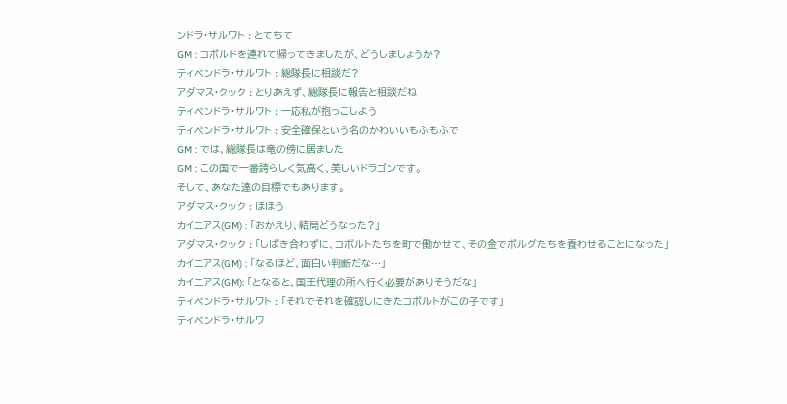ンドラ・サルワト : とてちて
GM : コボルドを連れて帰ってきましたが、どうしましょうか?
ティペンドラ・サルワト : 総隊長に相談だ?
アダマス・クック : とりあえず、総隊長に報告と相談だね
ティペンドラ・サルワト : 一応私が抱っこしよう
ティペンドラ・サルワト : 安全確保という名のかわいいもふもふで
GM : では、総隊長は竜の傍に居ました
GM : この国で一番誇らしく気高く、美しいドラゴンです。
そして、あなた達の目標でもあります。
アダマス・クック : ほほう
カイニアス(GM) : 「おかえり、結局どうなった?」
アダマス・クック : 「しばき合わずに、コボルトたちを町で働かせて、その金でボルグたちを養わせることになった」
カイニアス(GM) : 「なるほど、面白い判断だな…」
カイニアス(GM): 「となると、国王代理の所へ行く必要がありそうだな」
ティペンドラ・サルワト : 「それでそれを確認しにきたコボルトがこの子です」
ティペンドラ・サルワ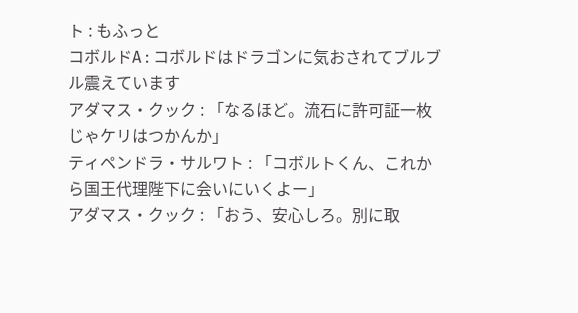ト : もふっと
コボルドA : コボルドはドラゴンに気おされてブルブル震えています
アダマス・クック : 「なるほど。流石に許可証一枚じゃケリはつかんか」
ティペンドラ・サルワト : 「コボルトくん、これから国王代理陛下に会いにいくよー」
アダマス・クック : 「おう、安心しろ。別に取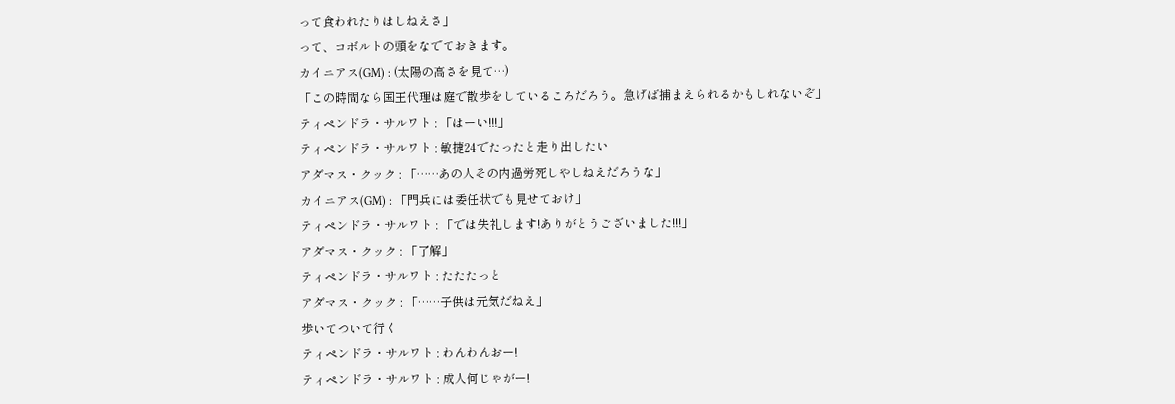って食われたりはしねえさ」
って、コボルトの頭をなでておきます。
カイニアス(GM) : (太陽の高さを見て…)
「この時間なら国王代理は庭で散歩をしているころだろう。急げば捕まえられるかもしれないぞ」
ティペンドラ・サルワト : 「はーい!!!」
ティペンドラ・サルワト : 敏捷24でたったと走り出したい
アダマス・クック : 「……あの人その内過労死しやしねえだろうな」
カイニアス(GM) : 「門兵には委任状でも見せておけ」
ティペンドラ・サルワト : 「では失礼します!ありがとうございました!!!」
アダマス・クック : 「了解」
ティペンドラ・サルワト : たたたっと
アダマス・クック : 「……子供は元気だねえ」
歩いてついて行く
ティペンドラ・サルワト : わんわんおー!
ティペンドラ・サルワト : 成人何じゃがー!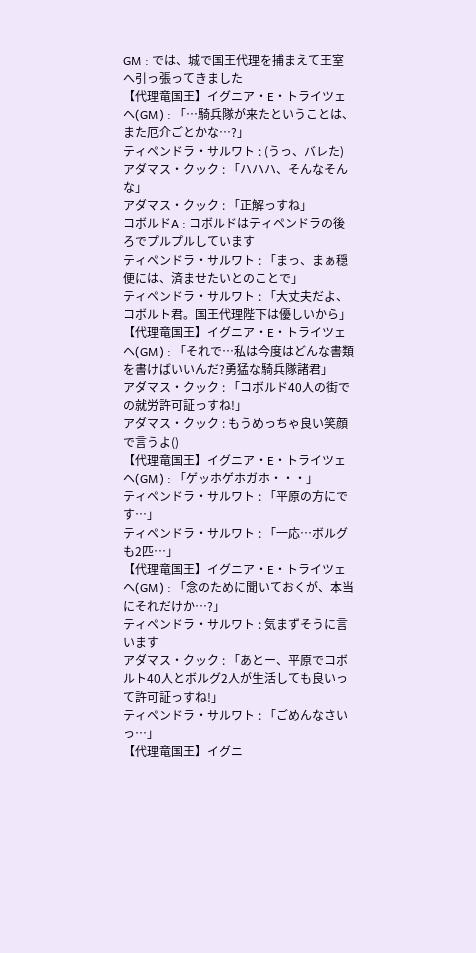GM : では、城で国王代理を捕まえて王室へ引っ張ってきました
【代理竜国王】イグニア・E・トライツェヘ(GM) : 「…騎兵隊が来たということは、また厄介ごとかな…?」
ティペンドラ・サルワト : (うっ、バレた)
アダマス・クック : 「ハハハ、そんなそんな」
アダマス・クック : 「正解っすね」
コボルドA : コボルドはティペンドラの後ろでプルプルしています
ティペンドラ・サルワト : 「まっ、まぁ穏便には、済ませたいとのことで」
ティペンドラ・サルワト : 「大丈夫だよ、コボルト君。国王代理陛下は優しいから」
【代理竜国王】イグニア・E・トライツェヘ(GM) : 「それで…私は今度はどんな書類を書けばいいんだ?勇猛な騎兵隊諸君」
アダマス・クック : 「コボルド40人の街での就労許可証っすね!」
アダマス・クック : もうめっちゃ良い笑顔で言うよ()
【代理竜国王】イグニア・E・トライツェヘ(GM) : 「ゲッホゲホガホ・・・」
ティペンドラ・サルワト : 「平原の方にです…」
ティペンドラ・サルワト : 「一応…ボルグも2匹…」
【代理竜国王】イグニア・E・トライツェヘ(GM) : 「念のために聞いておくが、本当にそれだけか…?」
ティペンドラ・サルワト : 気まずそうに言います
アダマス・クック : 「あとー、平原でコボルト40人とボルグ2人が生活しても良いって許可証っすね!」
ティペンドラ・サルワト : 「ごめんなさいっ…」
【代理竜国王】イグニ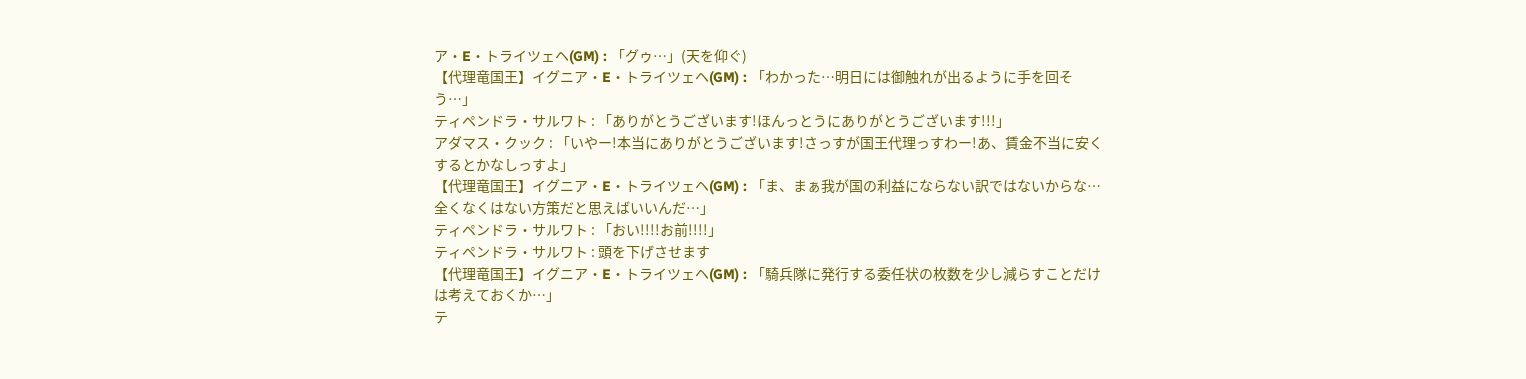ア・E・トライツェヘ(GM) : 「グゥ…」(天を仰ぐ)
【代理竜国王】イグニア・E・トライツェヘ(GM) : 「わかった…明日には御触れが出るように手を回そう…」
ティペンドラ・サルワト : 「ありがとうございます!ほんっとうにありがとうございます!!!」
アダマス・クック : 「いやー!本当にありがとうございます!さっすが国王代理っすわー!あ、賃金不当に安くするとかなしっすよ」
【代理竜国王】イグニア・E・トライツェヘ(GM) : 「ま、まぁ我が国の利益にならない訳ではないからな…全くなくはない方策だと思えばいいんだ…」
ティペンドラ・サルワト : 「おい!!!!お前!!!!」
ティペンドラ・サルワト : 頭を下げさせます
【代理竜国王】イグニア・E・トライツェヘ(GM) : 「騎兵隊に発行する委任状の枚数を少し減らすことだけは考えておくか…」
テ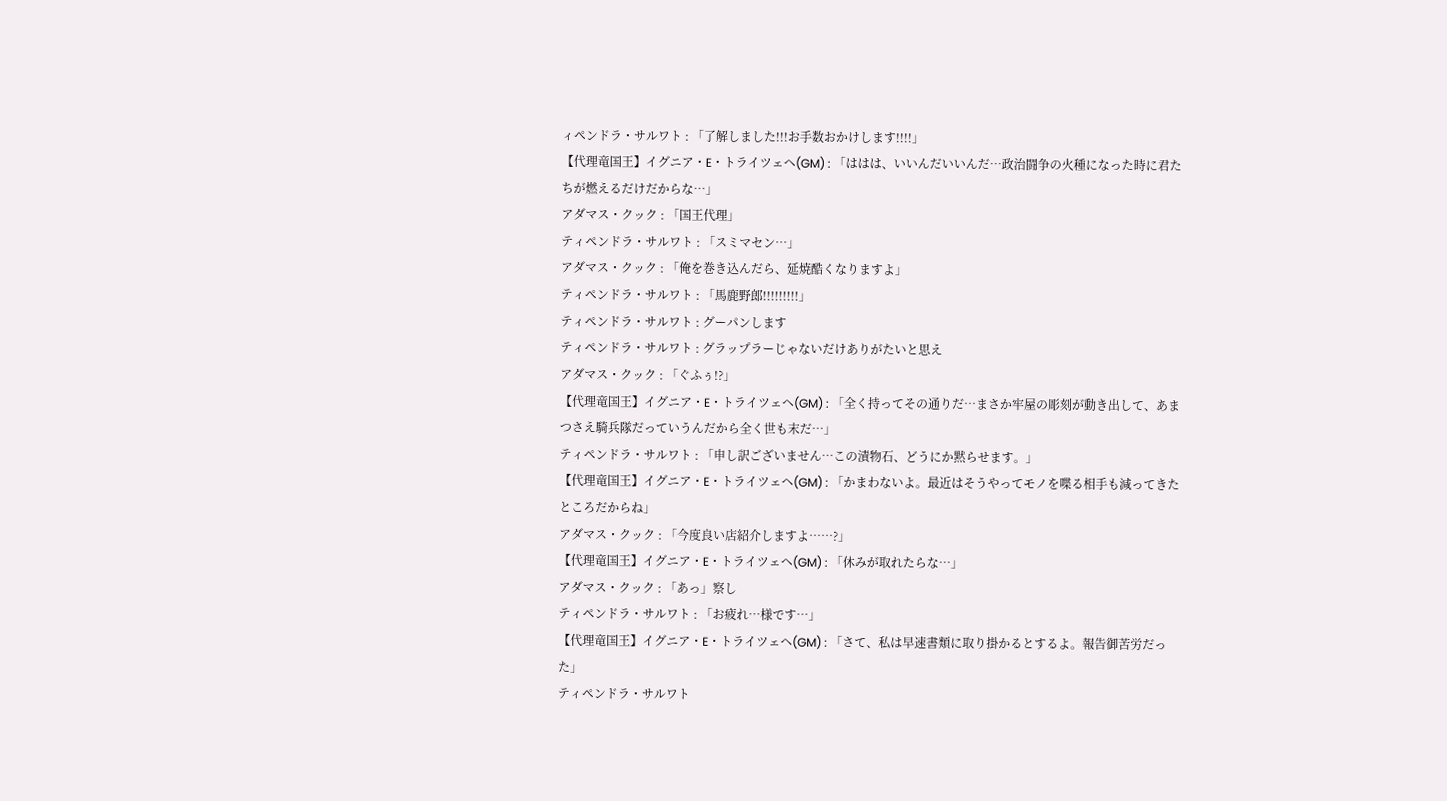ィペンドラ・サルワト : 「了解しました!!!お手数おかけします!!!!」
【代理竜国王】イグニア・E・トライツェヘ(GM) : 「ははは、いいんだいいんだ…政治闘争の火種になった時に君たちが燃えるだけだからな…」
アダマス・クック : 「国王代理」
ティペンドラ・サルワト : 「スミマセン…」
アダマス・クック : 「俺を巻き込んだら、延焼酷くなりますよ」
ティペンドラ・サルワト : 「馬鹿野郎!!!!!!!!!」
ティペンドラ・サルワト : グーパンします
ティペンドラ・サルワト : グラップラーじゃないだけありがたいと思え
アダマス・クック : 「ぐふぅ!?」
【代理竜国王】イグニア・E・トライツェヘ(GM) : 「全く持ってその通りだ…まさか牢屋の彫刻が動き出して、あまつさえ騎兵隊だっていうんだから全く世も末だ…」
ティペンドラ・サルワト : 「申し訳ございません…この漬物石、どうにか黙らせます。」
【代理竜国王】イグニア・E・トライツェヘ(GM) : 「かまわないよ。最近はそうやってモノを喋る相手も減ってきたところだからね」
アダマス・クック : 「今度良い店紹介しますよ……?」
【代理竜国王】イグニア・E・トライツェヘ(GM) : 「休みが取れたらな…」
アダマス・クック : 「あっ」察し
ティペンドラ・サルワト : 「お疲れ…様です…」
【代理竜国王】イグニア・E・トライツェヘ(GM) : 「さて、私は早速書類に取り掛かるとするよ。報告御苦労だった」
ティペンドラ・サルワト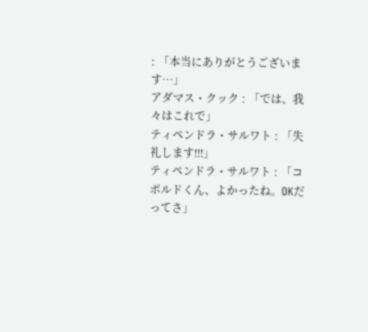: 「本当にありがとうございます…」
アダマス・クック : 「では、我々はこれで」
ティペンドラ・サルワト : 「失礼します!!!」
ティペンドラ・サルワト : 「コボルドくん、よかったね。OKだってさ」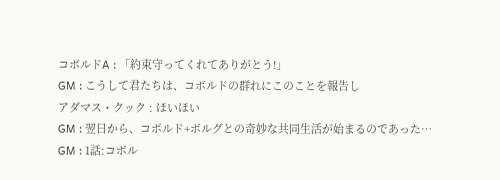コボルドA : 「約束守ってくれてありがとう!」
GM : こうして君たちは、コボルドの群れにこのことを報告し
アダマス・クック : ほいほい
GM : 翌日から、コボルド+ボルグとの奇妙な共同生活が始まるのであった…
GM : 1話:コボル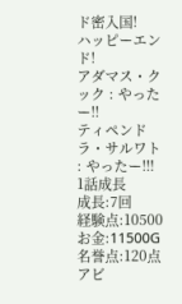ド密入国!
ハッピーエンド!
アダマス・クック : やったー!!
ティペンドラ・サルワト : やったー!!!
1話成長
成長:7回
経験点:10500
お金:11500G
名誉点:120点
アビ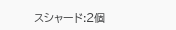スシャード:2個